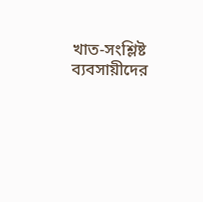খাত-সংশ্লিষ্ট ব্যবসায়ীদের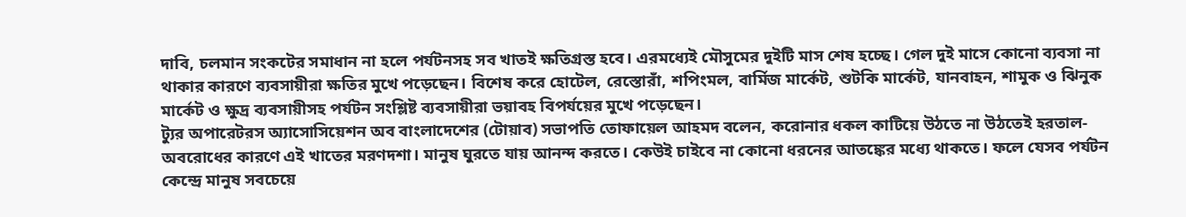দাবি, চলমান সংকটের সমাধান না হলে পর্যটনসহ সব খাতই ক্ষতিগ্রস্ত হবে। এরমধ্যেই মৌসুমের দুইটি মাস শেষ হচ্ছে। গেল দুই মাসে কোনো ব্যবসা না থাকার কারণে ব্যবসায়ীরা ক্ষতির মুখে পড়েছেন। বিশেষ করে হোটেল, রেস্তোরাঁ, শপিংমল, বার্মিজ মার্কেট, শুটকি মার্কেট, যানবাহন, শামুক ও ঝিনুক মার্কেট ও ক্ষুদ্র ব্যবসায়ীসহ পর্যটন সংশ্লিষ্ট ব্যবসায়ীরা ভয়াবহ বিপর্যয়ের মুখে পড়েছেন।
ট্যুর অপারেটরস অ্যাসোসিয়েশন অব বাংলাদেশের (টোয়াব) সভাপতি তোফায়েল আহমদ বলেন, করোনার ধকল কাটিয়ে উঠতে না উঠতেই হরতাল-অবরোধের কারণে এই খাতের মরণদশা। মানুষ ঘুরতে যায় আনন্দ করতে। কেউই চাইবে না কোনো ধরনের আতঙ্কের মধ্যে থাকতে। ফলে যেসব পর্যটন কেন্দ্রে মানুষ সবচেয়ে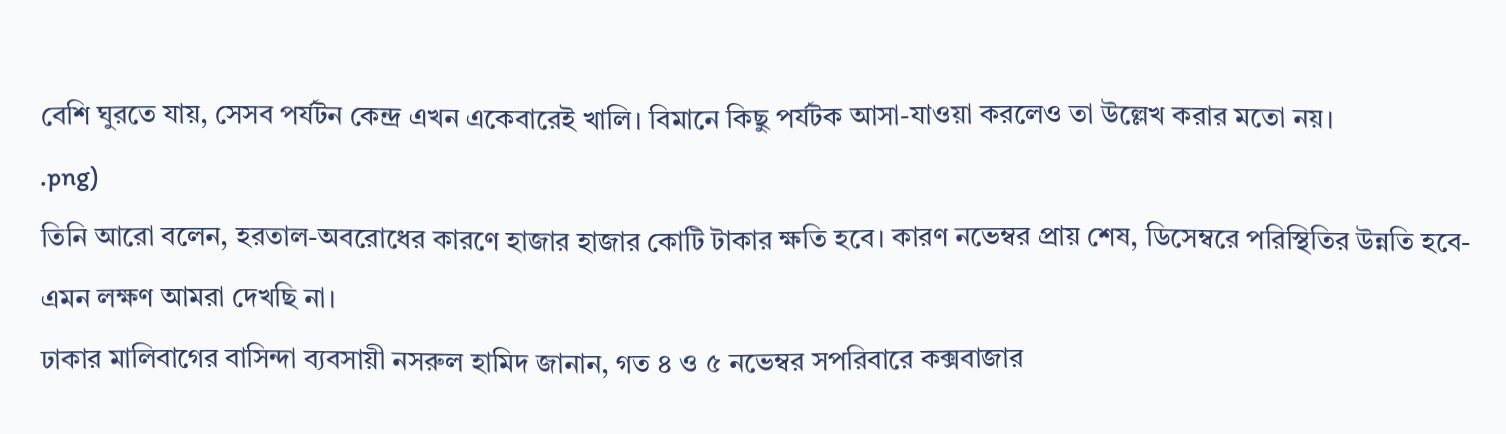বেশি ঘুরতে যায়, সেসব পর্যটন কেন্দ্র এখন একেবারেই খালি। বিমানে কিছু পর্যটক আসা-যাওয়া করলেও তা উল্লেখ করার মতো নয়।
.png)
তিনি আরো বলেন, হরতাল-অবরোধের কারণে হাজার হাজার কোটি টাকার ক্ষতি হবে। কারণ নভেম্বর প্রায় শেষ, ডিসেম্বরে পরিস্থিতির উন্নতি হবে- এমন লক্ষণ আমরা দেখছি না।
ঢাকার মালিবাগের বাসিন্দা ব্যবসায়ী নসরুল হামিদ জানান, গত ৪ ও ৫ নভেম্বর সপরিবারে কক্সবাজার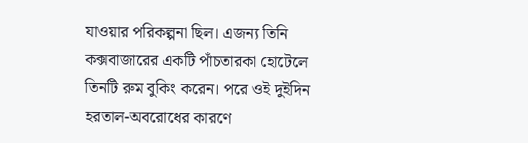যাওয়ার পরিকল্পনা ছিল। এজন্য তিনি কক্সবাজারের একটি পাঁচতারকা হোটেলে তিনটি রুম বুকিং করেন। পরে ওই দুইদিন হরতাল-অবরোধের কারণে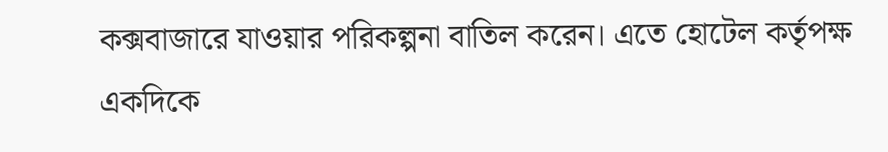কক্সবাজারে যাওয়ার পরিকল্পনা বাতিল করেন। এতে হোটেল কর্তৃপক্ষ একদিকে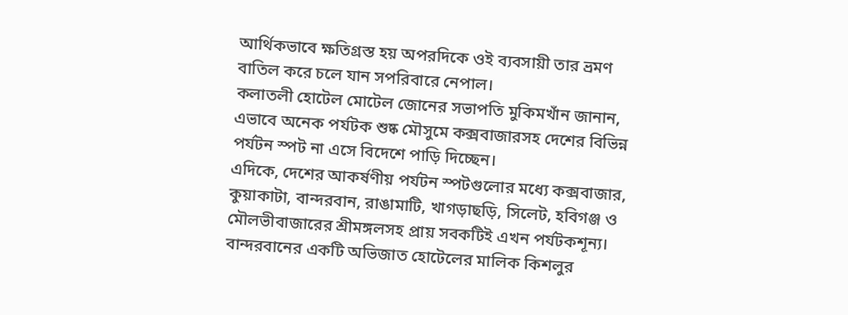আর্থিকভাবে ক্ষতিগ্রস্ত হয় অপরদিকে ওই ব্যবসায়ী তার ভ্রমণ বাতিল করে চলে যান সপরিবারে নেপাল।
কলাতলী হোটেল মোটেল জোনের সভাপতি মুকিমখাঁন জানান, এভাবে অনেক পর্যটক শুষ্ক মৌসুমে কক্সবাজারসহ দেশের বিভিন্ন পর্যটন স্পট না এসে বিদেশে পাড়ি দিচ্ছেন।
এদিকে, দেশের আকর্ষণীয় পর্যটন স্পটগুলোর মধ্যে কক্সবাজার, কুয়াকাটা, বান্দরবান, রাঙামাটি, খাগড়াছড়ি, সিলেট, হবিগঞ্জ ও মৌলভীবাজারের শ্রীমঙ্গলসহ প্রায় সবকটিই এখন পর্যটকশূন্য।
বান্দরবানের একটি অভিজাত হোটেলের মালিক কিশলুর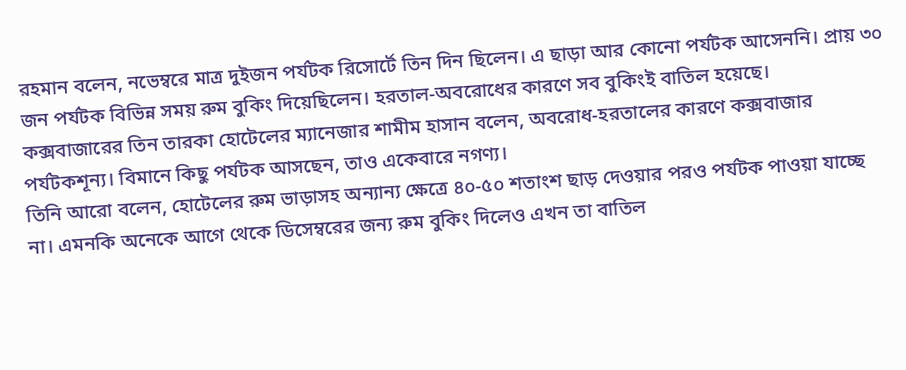রহমান বলেন, নভেম্বরে মাত্র দুইজন পর্যটক রিসোর্টে তিন দিন ছিলেন। এ ছাড়া আর কোনো পর্যটক আসেননি। প্রায় ৩০ জন পর্যটক বিভিন্ন সময় রুম বুকিং দিয়েছিলেন। হরতাল-অবরোধের কারণে সব বুকিংই বাতিল হয়েছে।
কক্সবাজারের তিন তারকা হোটেলের ম্যানেজার শামীম হাসান বলেন, অবরোধ-হরতালের কারণে কক্সবাজার পর্যটকশূন্য। বিমানে কিছু পর্যটক আসছেন, তাও একেবারে নগণ্য।
তিনি আরো বলেন, হোটেলের রুম ভাড়াসহ অন্যান্য ক্ষেত্রে ৪০-৫০ শতাংশ ছাড় দেওয়ার পরও পর্যটক পাওয়া যাচ্ছে না। এমনকি অনেকে আগে থেকে ডিসেম্বরের জন্য রুম বুকিং দিলেও এখন তা বাতিল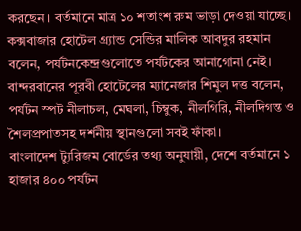করছেন। বর্তমানে মাত্র ১০ শতাংশ রুম ভাড়া দেওয়া যাচ্ছে।
কক্সবাজার হোটেল গ্র্যান্ড সেন্ডির মালিক আবদুর রহমান বলেন, পর্যটনকেন্দ্রগুলোতে পর্যটকের আনাগোনা নেই।
বান্দরবানের পূরবী হোটেলের ম্যানেজার শিমুল দত্ত বলেন, পর্যটন স্পট নীলাচল, মেঘলা, চিম্বুক, নীলগিরি, নীলদিগন্ত ও শৈলপ্রপাতসহ দর্শনীয় স্থানগুলো সবই ফাঁকা।
বাংলাদেশ ট্যুরিজম বোর্ডের তথ্য অনুযায়ী, দেশে বর্তমানে ১ হাজার ৪০০ পর্যটন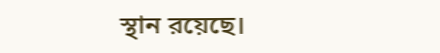স্থান রয়েছে।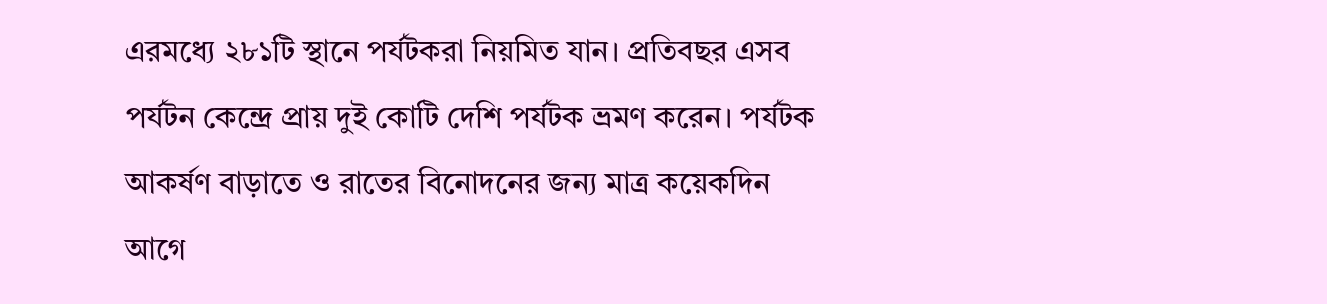এরমধ্যে ২৮১টি স্থানে পর্যটকরা নিয়মিত যান। প্রতিবছর এসব পর্যটন কেন্দ্রে প্রায় দুই কোটি দেশি পর্যটক ভ্রমণ করেন। পর্যটক আকর্ষণ বাড়াতে ও রাতের বিনোদনের জন্য মাত্র কয়েকদিন আগে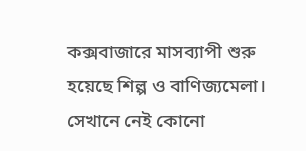কক্সবাজারে মাসব্যাপী শুরু হয়েছে শিল্প ও বাণিজ্যমেলা। সেখানে নেই কোনো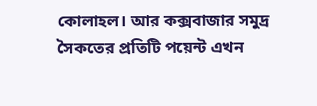কোলাহল। আর কক্সবাজার সমুদ্র সৈকতের প্রতিটি পয়েন্ট এখন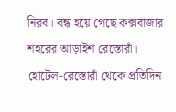নিরব। বন্ধ হয়ে গেছে কক্সবাজার শহরের আড়াইশ রেস্তোরাঁ। হোটেল-রেস্তোরাঁ থেকে প্রতিদিন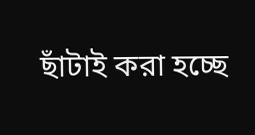ছাঁটাই করা হচ্ছে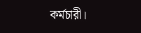কর্মচারী।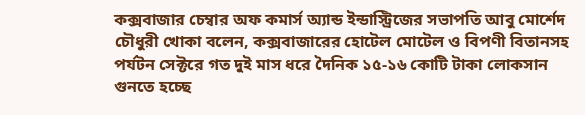কক্সবাজার চেম্বার অফ কমার্স অ্যান্ড ইন্ডাস্ট্রিজের সভাপতি আবু মোর্শেদ চৌধুরী খোকা বলেন, কক্সবাজারের হোটেল মোটেল ও বিপণী বিতানসহ পর্যটন সেক্টরে গত দুই মাস ধরে দৈনিক ১৫-১৬ কোটি টাকা লোকসান গুনতে হচ্ছে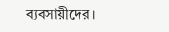ব্যবসায়ীদের।